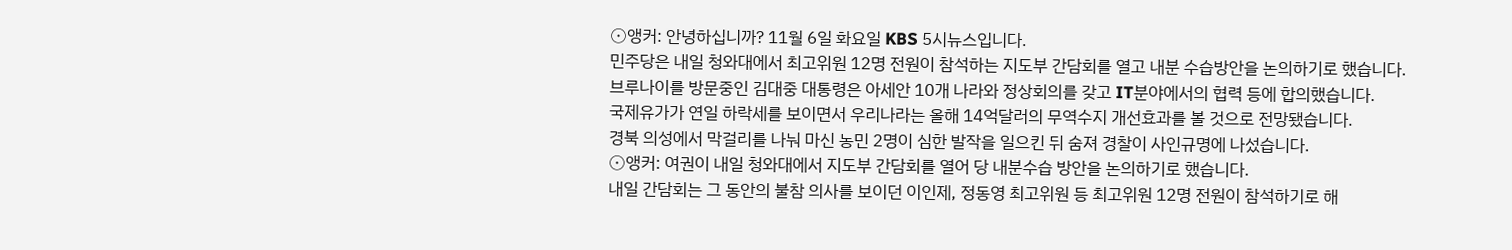⊙앵커: 안녕하십니까? 11월 6일 화요일 KBS 5시뉴스입니다.
민주당은 내일 청와대에서 최고위원 12명 전원이 참석하는 지도부 간담회를 열고 내분 수습방안을 논의하기로 했습니다.
브루나이를 방문중인 김대중 대통령은 아세안 10개 나라와 정상회의를 갖고 IT분야에서의 협력 등에 합의했습니다.
국제유가가 연일 하락세를 보이면서 우리나라는 올해 14억달러의 무역수지 개선효과를 볼 것으로 전망됐습니다.
경북 의성에서 막걸리를 나눠 마신 농민 2명이 심한 발작을 일으킨 뒤 숨져 경찰이 사인규명에 나섰습니다.
⊙앵커: 여권이 내일 청와대에서 지도부 간담회를 열어 당 내분수습 방안을 논의하기로 했습니다.
내일 간담회는 그 동안의 불참 의사를 보이던 이인제, 정동영 최고위원 등 최고위원 12명 전원이 참석하기로 해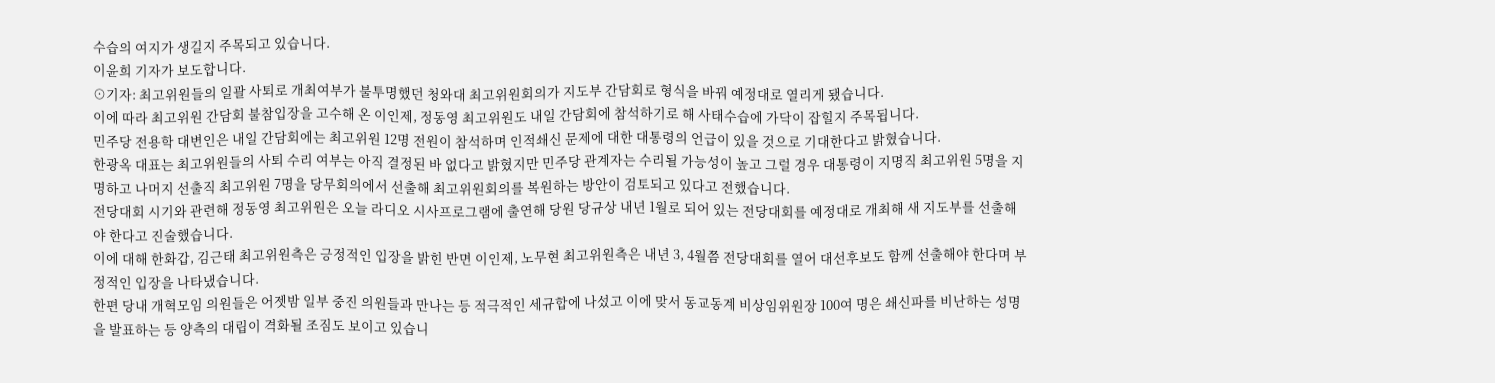수습의 여지가 생길지 주목되고 있습니다.
이윤희 기자가 보도합니다.
⊙기자: 최고위원들의 일괄 사퇴로 개최여부가 불투명했던 청와대 최고위원회의가 지도부 간담회로 형식을 바꿔 예정대로 열리게 됐습니다.
이에 따라 최고위원 간담회 불참입장을 고수해 온 이인제, 정동영 최고위원도 내일 간담회에 참석하기로 해 사태수습에 가닥이 잡힐지 주목됩니다.
민주당 전용학 대변인은 내일 간담회에는 최고위원 12명 전원이 참석하며 인적쇄신 문제에 대한 대통령의 언급이 있을 것으로 기대한다고 밝혔습니다.
한광옥 대표는 최고위원들의 사퇴 수리 여부는 아직 결정된 바 없다고 밝혔지만 민주당 관계자는 수리될 가능성이 높고 그럴 경우 대통령이 지명직 최고위원 5명을 지명하고 나머지 선출직 최고위원 7명을 당무회의에서 선출해 최고위원회의를 복원하는 방안이 검토되고 있다고 전했습니다.
전당대회 시기와 관련해 정동영 최고위원은 오늘 라디오 시사프로그램에 출연해 당원 당규상 내년 1월로 되어 있는 전당대회를 예정대로 개최해 새 지도부를 선출해야 한다고 진술했습니다.
이에 대해 한화갑, 김근태 최고위원측은 긍정적인 입장을 밝힌 반면 이인제, 노무현 최고위원측은 내년 3, 4월쯤 전당대회를 열어 대선후보도 함께 선출해야 한다며 부정적인 입장을 나타냈습니다.
한편 당내 개혁모임 의원들은 어젯밤 일부 중진 의원들과 만나는 등 적극적인 세규합에 나섰고 이에 맞서 동교동계 비상임위원장 100여 명은 쇄신파를 비난하는 성명을 발표하는 등 양측의 대립이 격화될 조짐도 보이고 있습니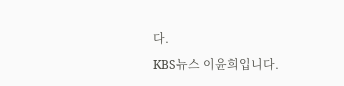다.
KBS뉴스 이윤희입니다.